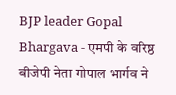BJP leader Gopal Bhargava - एमपी के वरिष्ठ बीजेपी नेता गोपाल भार्गव ने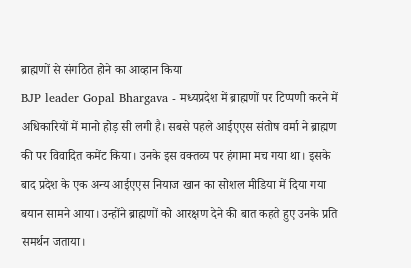ब्राह्मणों से संगठित होने का आव्हान किया
BJP leader Gopal Bhargava - मध्यप्रदेश में ब्राह्मणों पर टिप्पणी करने में अधिकारियों में मानो होड़ सी लगी है। सबसे पहले आईएएस संतोष वर्मा ने ब्राह्मण की पर विवादित कमेंट किया। उनके इस वक्तव्य पर हंगामा मच गया था। इसके बाद प्रदेश के एक अन्य आईएएस नियाज खान का सोशल मीडिया में दिया गया बयान सामने आया। उन्होंने ब्राह्मणों को आरक्षण देने की बात कहते हुए उनके प्रति समर्थन जताया।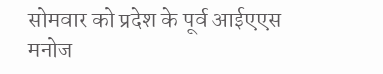सोमवार को प्रदेश के पूर्व आईएएस मनोज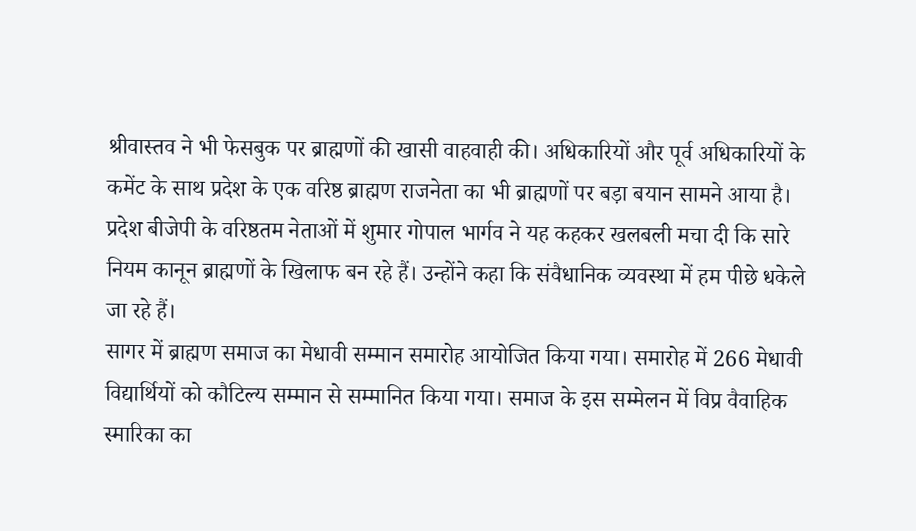श्रीवास्तव ने भी फेसबुक पर ब्राह्मणों की खासी वाहवाही की। अधिकारियों और पूर्व अधिकारियों के कमेंट के साथ प्रदेश के एक वरिष्ठ ब्राह्मण राजनेता का भी ब्राह्मणों पर बड़ा बयान सामने आया है। प्रदेश बीजेपी के वरिष्ठतम नेताओं में शुमार गोपाल भार्गव ने यह कहकर खलबली मचा दी कि सारे नियम कानून ब्राह्मणों के खिलाफ बन रहे हैं। उन्होंने कहा कि संवैधानिक व्यवस्था में हम पीछे धकेले जा रहे हैं।
सागर में ब्राह्मण समाज का मेधावी सम्मान समारोह आयोजित किया गया। समारोह में 266 मेधावी विद्यार्थियों को कौटिल्य सम्मान से सम्मानित किया गया। समाज के इस सम्मेलन में विप्र वैवाहिक स्मारिका का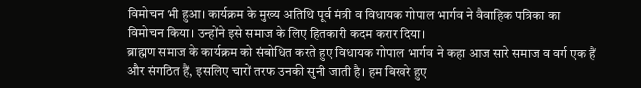विमोचन भी हुआ। कार्यक्रम के मुख्य अतिथि पूर्व मंत्री व विधायक गोपाल भार्गव ने वैवाहिक पत्रिका का विमोचन किया। उन्होंने इसे समाज के लिए हितकारी कदम करार दिया।
ब्राह्मण समाज के कार्यक्रम को संबोधित करते हुए विधायक गोपाल भार्गव ने कहा आज सारे समाज व वर्ग एक हैं और संगठित हैं, इसलिए चारों तरफ उनकी सुनी जाती है। हम बिखरे हुए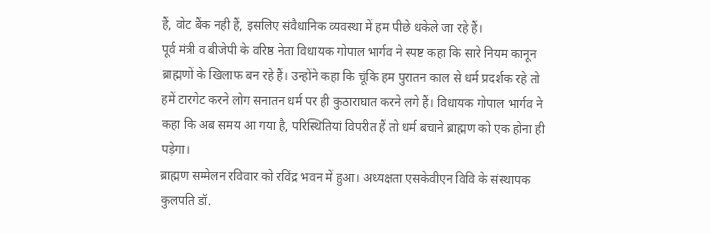हैं, वोट बैंक नही हैं, इसलिए संवैधानिक व्यवस्था में हम पीछे धकेले जा रहे हैं।
पूर्व मंत्री व बीजेपी के वरिष्ठ नेता विधायक गोपाल भार्गव ने स्पष्ट कहा कि सारे नियम कानून ब्राह्मणों के खिलाफ बन रहे हैं। उन्होंने कहा कि चूंकि हम पुरातन काल से धर्म प्रदर्शक रहे तो हमें टारगेट करने लोग सनातन धर्म पर ही कुठाराघात करने लगे हैं। विधायक गोपाल भार्गव ने कहा कि अब समय आ गया है, परिस्थितियां विपरीत हैं तो धर्म बचाने ब्राह्मण को एक होना ही पड़ेगा।
ब्राह्मण सम्मेलन रविवार को रविंद्र भवन में हुआ। अध्यक्षता एसकेवीएन विवि के संस्थापक कुलपति डॉ.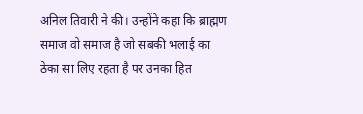अनिल तिवारी ने की। उन्होंने कहा कि ब्राह्मण समाज वो समाज है जो सबकी भलाई का ठेका सा लिए रहता है पर उनका हित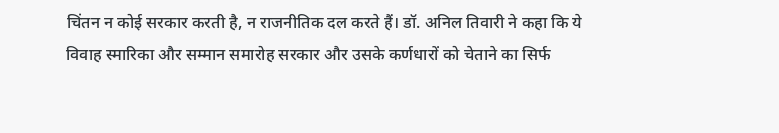चिंतन न कोई सरकार करती है, न राजनीतिक दल करते हैं। डॉ. अनिल तिवारी ने कहा कि ये विवाह स्मारिका और सम्मान समारोह सरकार और उसके कर्णधारों को चेताने का सिर्फ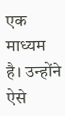एक माध्यम है। उन्होंने ऐसे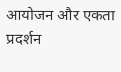आयोजन और एकता प्रदर्शन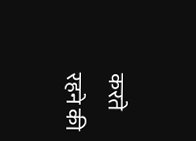करते रहने की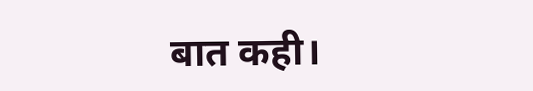बात कही।